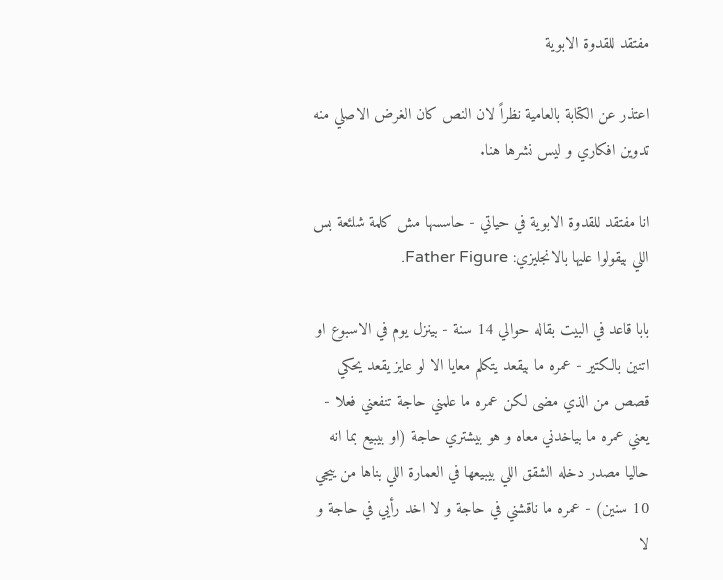مفتقد للقدوة الابوية

اعتذر عن الكتابة بالعامية نظراً لان النص كان الغرض الاصلي منه تدوين افكاري و ليس نشرها هنا.

انا مفتقد للقدوة الابوية في حياتي - حاسسها مش كلمة شلئعة بس اللي بيقولوا عليها بالانجليزي: Father Figure.

بابا قاعد في البيت بقاله حوالي 14 سنة - بينزل يوم في الاسبوع او اتنين بالكتير - عمره ما بيقعد يتكلم معايا الا لو عايز يقعد يحكي قصص من الذي مضى لكن عمره ما علمني حاجة تنفعني فعلا - يعني عمره ما بياخدني معاه و هو بيشتري حاجة (او بيبيع بما انه حاليا مصدر دخله الشقق اللي بيبيعها في العمارة اللي بناها من ييجي 10 سنين) - عمره ما ناقشني في حاجة و لا اخد رأيي في حاجة و لا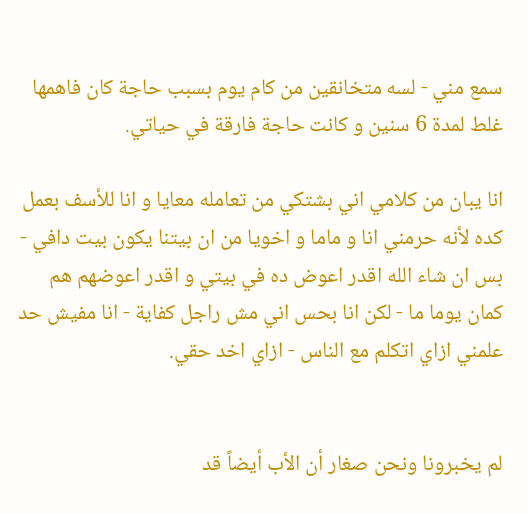سمع مني - لسه متخانقين من كام يوم بسبب حاجة كان فاهمها غلط لمدة 6 سنين و كانت حاجة فارقة في حياتي.

انا يبان من كلامي اني بشتكي من تعامله معايا و انا للأسف بعمل كده لأنه حرمني انا و ماما و اخويا من ان بيتنا يكون بيت دافي - بس ان شاء الله اقدر اعوض ده في بيتي و اقدر اعوضهم هم كمان يوما ما - لكن انا بحس اني مش راجل كفاية - انا مفيش حد علمني ازاي اتكلم مع الناس - ازاي اخد حقي.


لم يخبرونا ونحن صغار أن الأب أيضاً قد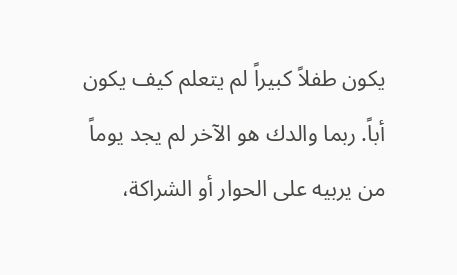يكون طفلاً كبيراً لم يتعلم كيف يكون أباً. ربما والدك هو الآخر لم يجد يوماً من يربيه على الحوار أو الشراكة،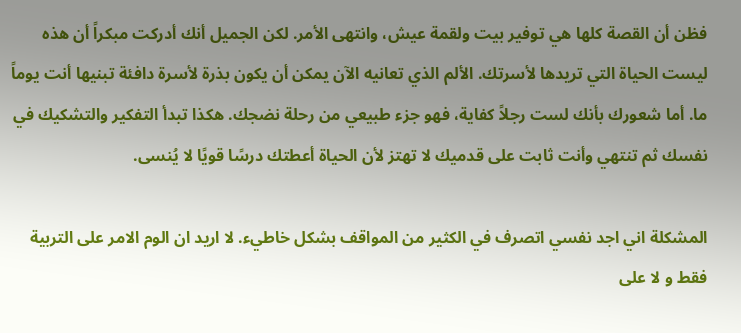فظن أن القصة كلها هي توفير بيت ولقمة عيش، وانتهى الأمر. لكن الجميل أنك أدركت مبكراً أن هذه ليست الحياة التي تريدها لأسرتك. الألم الذي تعانيه الآن يمكن أن يكون بذرة لأسرة دافئة تبنيها أنت يوماً ما. أما شعورك بأنك لست رجلاً كفاية، فهو جزء طبيعي من رحلة نضجك. هكذا تبدأ التفكير والتشكيك في نفسك ثم تنتهي وأنت ثابت على قدميك لا تهتز لأن الحياة أعطتك درسًا قويًا لا يُنسى.

المشكلة اني اجد نفسي اتصرف في الكثير من المواقف بشكل خاطيء. لا اريد ان الوم الامر على التربية فقط و لا على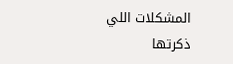المشكلات اللي ذكرتها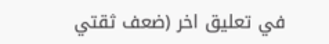في تعليق اخر (ضعف ثقتي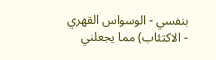بنفسي - الوسواس القهري - الاكتئاب) مما يجعلني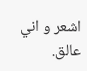اشعر و اني عالق.